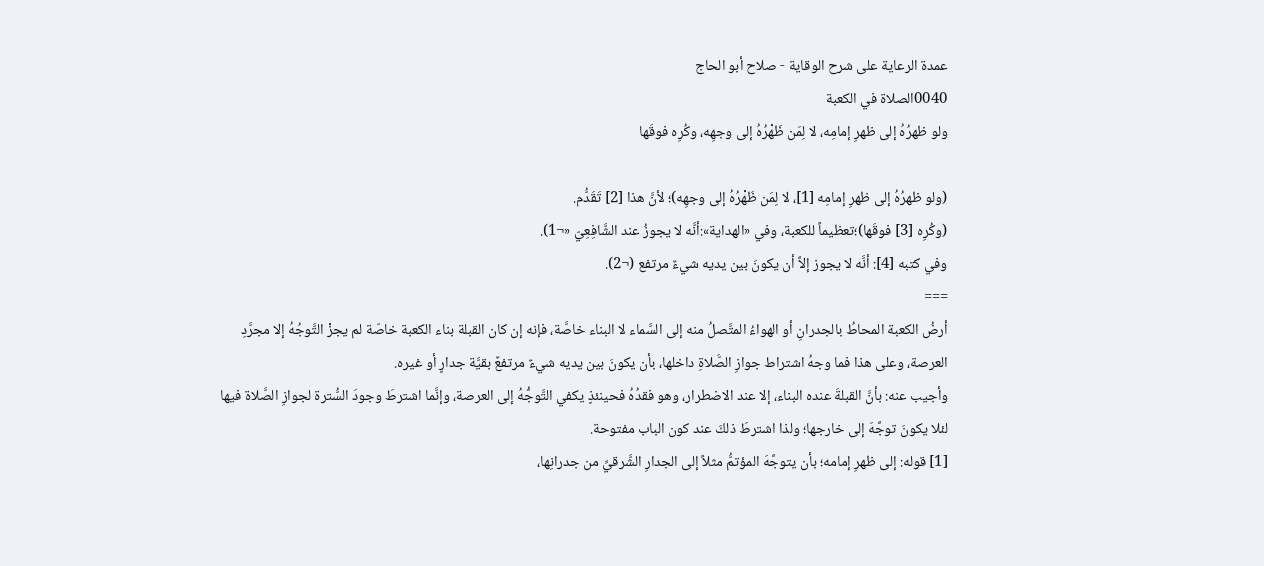عمدة الرعاية على شرح الوقاية - صلاح أبو الحاج
0040الصلاة في الكعبة
ولو ظهرُهُ إلى ظهرِ إمامِه، لا لِمَن ظَهْرُهُ إلى وجهِه، وكُرِه فوقَها

(ولو ظهرُهُ إلى ظهرِ إمامِه [1]، لا لِمَن ظَهْرُهُ إلى وجهِه)؛ لأنَّ هذا [2] تَقَدُّم.
(وكُرِه [3] فوقَها)؛تعظيماً للكعبة، وفي «الهداية»:أنَّه لا يجوزُ عند الشَّافِعِيّ «¬1).
وفي كتبه [4]: أنَّه لا يجوز إلاَّ أن يكونَ بين يديه شيءٌ مرتفع (¬2).
===
أرضُ الكعبة المحاطُ بالجدرانِ أو الهواءُ المتَّصلُ منه إلى السَّماء لا البناء خاصَّة، فإنه إن كان القبلة بناء الكعبة خاصّة لم يجزْ التَّوجُهُ إلا مجرَّدِ العرصة، وعلى هذا فما وجهُ اشتراط جوازِ الصَّلاةِ داخلها، بأن يكونَ بين يديه شيءٌ مرتفعٌ بقيَّة جدارٍ أو غيره.
وأجيب عنه: بأنَّ القبلةَ عنده البناء، إلا عند الاضطرار، وهو فقدُهُ فحينئذٍ يكفي التَّوجُّهُ إلى العرصة، وإنَّما اشترطَ وجودَ السُّترة لجوازِ الصَّلاة فيها لئلا يكونَ توجَّهَ إلى خارجها؛ ولذا اشترطَ ذلكَ عند كون الباب مفتوحة.
[1] قوله: إلى ظهرِ إمامه؛ بأن يتوجَّهَ المؤتمُّ مثلاً إلى الجدارِ الشَّرقيِّ من جدرانِها،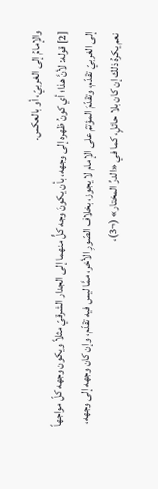والإمامُ إلى الغربيّ، أو بالعكس.
[2] قوله: لأنَّ هذا؛ أي كونُ ظهره إلى وجهه، بأن يكونَ وجه كلٍّ منهما إلى الجدار الشرقيّ مثلاً ويكون وجهه كلّ مواجهاً إلى الغربيّ تقدّم، وتقدّمَ المؤتمّ على الإمام لا يجوز، بخلاف الصّورِ الأخر، ممَّا ليس فيه تقدّم، وإن كان وجهه إلى وجهه، نعم يكرهُ ذلك إن كان بلا حائلٍ، كما في «الدرِّ المختار» (¬3)،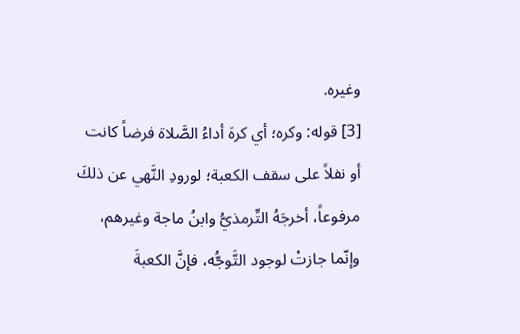وغيره.
[3] قوله: وكره؛ أي كرهَ أداءُ الصَّلاة فرضاً كانت أو نفلاً على سقف الكعبة؛ لورودِ النَّهي عن ذلكَ مرفوعاً، أخرجَهُ التِّرمذيُّ وابنُ ماجة وغيرهم، وإنّما جازتْ لوجود التَّوجُّه، فإنَّ الكعبةَ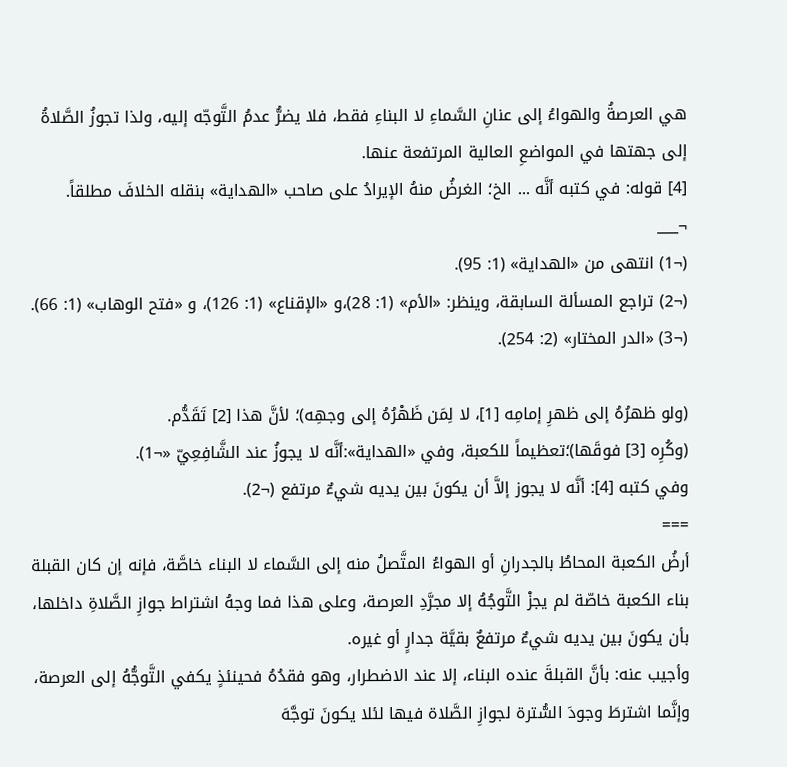هي العرصةُ والهواءُ إلى عنانِ السَّماءِ لا البناءِ فقط، فلا يضرُّ عدمُ التَّوجّه إليه، ولذا تجوزُ الصَّلاةُ إلى جهتها في المواضعِ العالية المرتفعة عنها.
[4] قوله: في كتبه أنَّه ... الخ؛ الغرضُ منهُ الإيرادُ على صاحب «الهداية» بنقله الخلافَ مطلقاً.
¬___
(¬1) انتهى من «الهداية» (1: 95).
(¬2) تراجع المسألة السابقة، وينظر: «الأم» (1: 28)،و «الإقناع» (1: 126)، و «فتح الوهاب» (1: 66).
(¬3) «الدر المختار» (2: 254).

(ولو ظهرُهُ إلى ظهرِ إمامِه [1]، لا لِمَن ظَهْرُهُ إلى وجهِه)؛ لأنَّ هذا [2] تَقَدُّم.
(وكُرِه [3] فوقَها)؛تعظيماً للكعبة، وفي «الهداية»:أنَّه لا يجوزُ عند الشَّافِعِيّ «¬1).
وفي كتبه [4]: أنَّه لا يجوز إلاَّ أن يكونَ بين يديه شيءٌ مرتفع (¬2).
===
أرضُ الكعبة المحاطُ بالجدرانِ أو الهواءُ المتَّصلُ منه إلى السَّماء لا البناء خاصَّة، فإنه إن كان القبلة بناء الكعبة خاصّة لم يجزْ التَّوجُهُ إلا مجرَّدِ العرصة، وعلى هذا فما وجهُ اشتراط جوازِ الصَّلاةِ داخلها، بأن يكونَ بين يديه شيءٌ مرتفعٌ بقيَّة جدارٍ أو غيره.
وأجيب عنه: بأنَّ القبلةَ عنده البناء، إلا عند الاضطرار، وهو فقدُهُ فحينئذٍ يكفي التَّوجُّهُ إلى العرصة، وإنَّما اشترطَ وجودَ السُّترة لجوازِ الصَّلاة فيها لئلا يكونَ توجَّهَ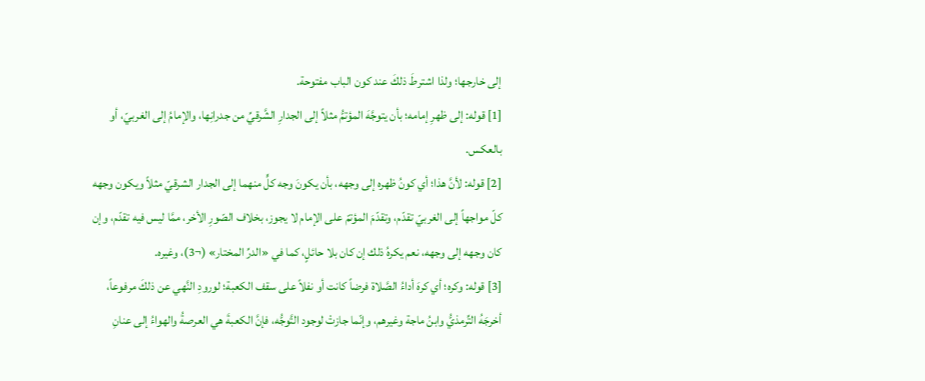إلى خارجها؛ ولذا اشترطَ ذلكَ عند كون الباب مفتوحة.
[1] قوله: إلى ظهرِ إمامه؛ بأن يتوجَّهَ المؤتمُّ مثلاً إلى الجدارِ الشَّرقيِّ من جدرانِها، والإمامُ إلى الغربيّ، أو بالعكس.
[2] قوله: لأنَّ هذا؛ أي كونُ ظهره إلى وجهه، بأن يكونَ وجه كلٍّ منهما إلى الجدار الشرقيّ مثلاً ويكون وجهه كلّ مواجهاً إلى الغربيّ تقدّم، وتقدّمَ المؤتمّ على الإمام لا يجوز، بخلاف الصّورِ الأخر، ممَّا ليس فيه تقدّم، وإن كان وجهه إلى وجهه، نعم يكرهُ ذلك إن كان بلا حائلٍ، كما في «الدرِّ المختار» (¬3)، وغيره.
[3] قوله: وكره؛ أي كرهَ أداءُ الصَّلاة فرضاً كانت أو نفلاً على سقف الكعبة؛ لورودِ النَّهي عن ذلكَ مرفوعاً، أخرجَهُ التِّرمذيُّ وابنُ ماجة وغيرهم، وإنّما جازتْ لوجود التَّوجُّه، فإنَّ الكعبةَ هي العرصةُ والهواءُ إلى عنانِ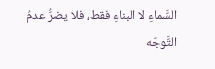السَّماءِ لا البناءِ فقط، فلا يضرُّ عدمُ التَّوجّه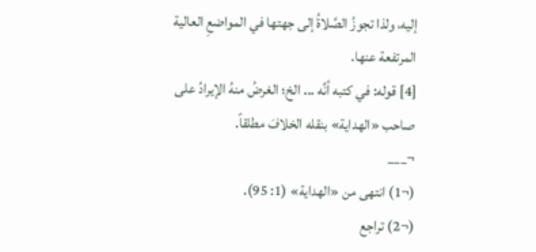إليه، ولذا تجوزُ الصَّلاةُ إلى جهتها في المواضعِ العالية المرتفعة عنها.
[4] قوله: في كتبه أنَّه ... الخ؛ الغرضُ منهُ الإيرادُ على صاحب «الهداية» بنقله الخلافَ مطلقاً.
¬___
(¬1) انتهى من «الهداية» (1: 95).
(¬2) تراجع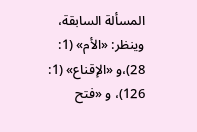المسألة السابقة، وينظر: «الأم» (1: 28)،و «الإقناع» (1: 126)، و «فتح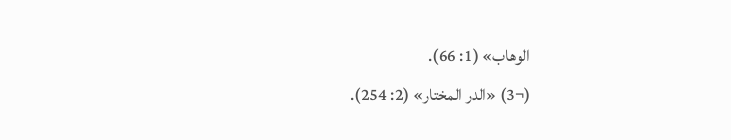الوهاب» (1: 66).
(¬3) «الدر المختار» (2: 254).